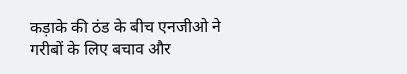कड़ाके की ठंड के बीच एनजीओ ने गरीबों के लिए बचाव और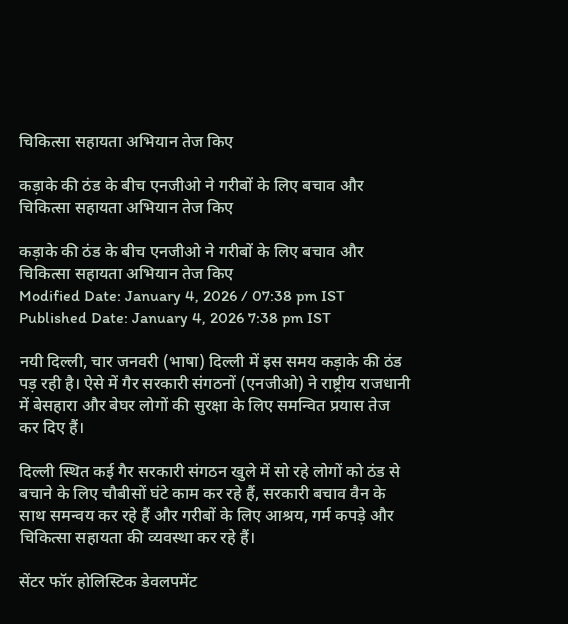चिकित्सा सहायता अभियान तेज किए

कड़ाके की ठंड के बीच एनजीओ ने गरीबों के लिए बचाव और चिकित्सा सहायता अभियान तेज किए

कड़ाके की ठंड के बीच एनजीओ ने गरीबों के लिए बचाव और चिकित्सा सहायता अभियान तेज किए
Modified Date: January 4, 2026 / 07:38 pm IST
Published Date: January 4, 2026 7:38 pm IST

नयी दिल्ली, चार जनवरी (भाषा) दिल्ली में इस समय कड़ाके की ठंड पड़ रही है। ऐसे में गैर सरकारी संगठनों (एनजीओ) ने राष्ट्रीय राजधानी में बेसहारा और बेघर लोगों की सुरक्षा के लिए समन्वित प्रयास तेज कर दिए हैं।

दिल्ली स्थित कई गैर सरकारी संगठन खुले में सो रहे लोगों को ठंड से बचाने के लिए चौबीसों घंटे काम कर रहे हैं, सरकारी बचाव वैन के साथ समन्वय कर रहे हैं और गरीबों के लिए आश्रय, गर्म कपड़े और चिकित्सा सहायता की व्यवस्था कर रहे हैं।

सेंटर फॉर होलिस्टिक डेवलपमेंट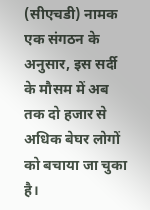(सीएचडी) नामक एक संगठन के अनुसार, इस सर्दी के मौसम में अब तक दो हजार से अधिक बेघर लोगों को बचाया जा चुका है।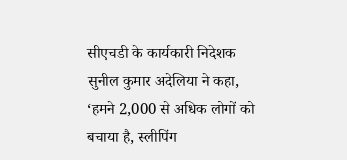सीएचडी के कार्यकारी निदेशक सुनील कुमार अदेलिया ने कहा, ‘हमने 2,000 से अधिक लोगों को बचाया है, स्लीपिंग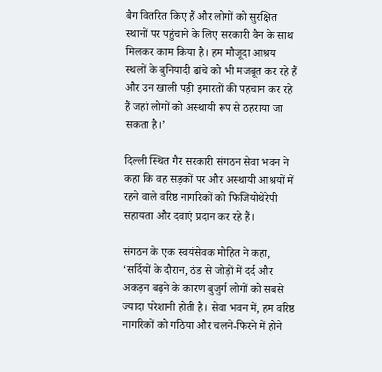बैग वितरित किए हैं और लोगों को सुरक्षित स्थानों पर पहुंचाने के लिए सरकारी वैन के साथ मिलकर काम किया है। हम मौजूदा आश्रय स्थलों के बुनियादी ढांचे को भी मजबूत कर रहे हैं और उन खाली पड़ी इमारतों की पहचान कर रहे हैं जहां लोगों को अस्थायी रूप से ठहराया जा सकता है।’

दिल्ली स्थित गैर सरकारी संगठन सेवा भवन ने कहा कि वह सड़कों पर और अस्थायी आश्रयों में रहने वाले वरिष्ठ नागरिकों को फिजियोथेरेपी सहायता और दवाएं प्रदान कर रहे हैं।

संगठन के एक स्वयंसेवक मोहित ने कहा, ‘सर्दियों के दौरान, ठंड से जोड़ों में दर्द और अकड़न बढ़ने के कारण बुजुर्ग लोगों को सबसे ज्यादा परेशानी होती है। सेवा भवन में, हम वरिष्ठ नागरिकों को गठिया और चलने-फिरने में होने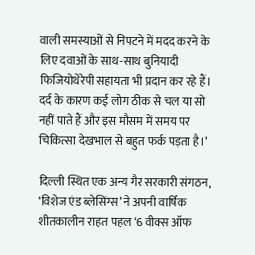वाली समस्याओं से निपटने में मदद करने के लिए दवाओं के साथ-साथ बुनियादी फिजियोथेरेपी सहायता भी प्रदान कर रहे हैं। दर्द के कारण कई लोग ठीक से चल या सो नहीं पाते हैं और इस मौसम में समय पर चिकित्सा देखभाल से बहुत फर्क पड़ता है।’

दिल्ली स्थित एक अन्य गैर सरकारी संगठन, ‘विशेज एंड ब्लेसिंग्स’ ने अपनी वार्षिक शीतकालीन राहत पहल ‘6 वीक्स ऑफ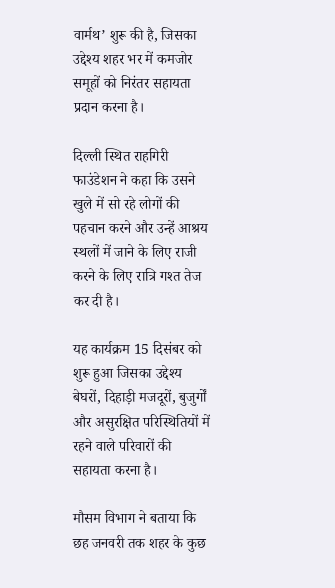वार्मथ’ शुरू की है, जिसका उद्देश्य शहर भर में कमजोर समूहों को निरंतर सहायता प्रदान करना है।

दिल्ली स्थित राहगिरी फाउंडेशन ने कहा कि उसने खुले में सो रहे लोगों की पहचान करने और उन्हें आश्रय स्थलों में जाने के लिए राजी करने के लिए रात्रि गश्त तेज कर दी है।

यह कार्यक्रम 15 दिसंबर को शुरू हुआ जिसका उद्देश्य बेघरों, दिहाड़ी मजदूरों, बुजुर्गों और असुरक्षित परिस्थितियों में रहने वाले परिवारों की सहायता करना है।

मौसम विभाग ने बताया कि छह जनवरी तक शहर के कुछ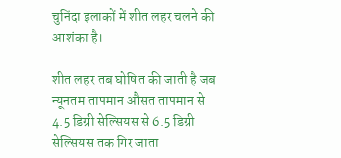चुनिंदा इलाकों में शीत लहर चलने की आशंका है।

शीत लहर तब घोषित की जाती है जब न्यूनतम तापमान औसत तापमान से 4.5 डिग्री सेल्सियस से 6.5 डिग्री सेल्सियस तक गिर जाता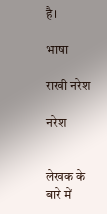है।

भाषा

राखी नरेश

नरेश


लेखक के बारे में